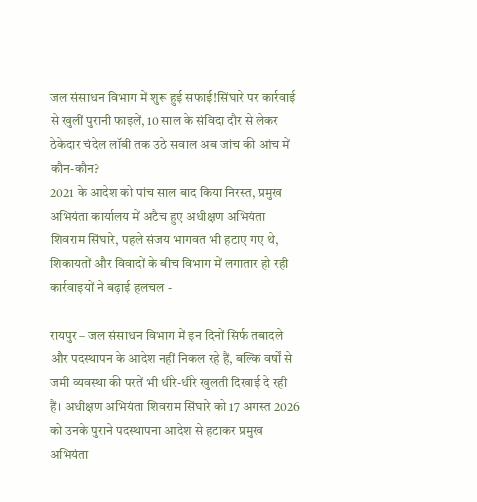जल संसाधन विभाग में शुरू हुई सफाई!सिंघारे पर कार्रवाई से खुलीं पुरानी फाइलें, 10 साल के संविदा दौर से लेकर ठेकेदार चंदेल लॉबी तक उठे सवाल अब जांच की आंच में कौन-कौन?
2021 के आदेश को पांच साल बाद किया निरस्त, प्रमुख अभियंता कार्यालय में अटैच हुए अधीक्षण अभियंता शिवराम सिंघारे, पहले संजय भागवत भी हटाए गए थे, शिकायतों और विवादों के बीच विभाग में लगातार हो रही कार्रवाइयों ने बढ़ाई हलचल -

रायपुर – जल संसाधन विभाग में इन दिनों सिर्फ तबादले और पदस्थापन के आदेश नहीं निकल रहे हैं, बल्कि वर्षों से जमी व्यवस्था की परतें भी धीरे-धीरे खुलती दिखाई दे रही हैं। अधीक्षण अभियंता शिवराम सिंघारे को 17 अगस्त 2026 को उनके पुराने पदस्थापना आदेश से हटाकर प्रमुख अभियंता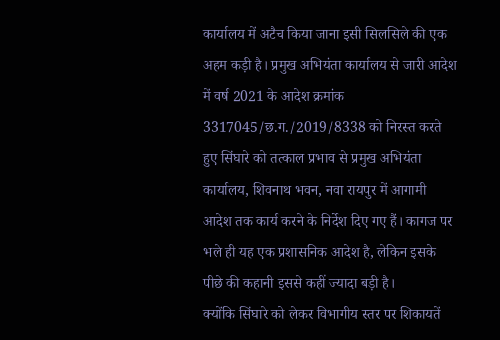कार्यालय में अटैच किया जाना इसी सिलसिले की एक अहम कड़ी है। प्रमुख अभियंता कार्यालय से जारी आदेश में वर्ष 2021 के आदेश क्रमांक 3317045/छ.ग./2019/8338 को निरस्त करते हुए सिंघारे को तत्काल प्रभाव से प्रमुख अभियंता कार्यालय, शिवनाथ भवन, नवा रायपुर में आगामी आदेश तक कार्य करने के निर्देश दिए गए हैं। कागज पर भले ही यह एक प्रशासनिक आदेश है, लेकिन इसके पीछे की कहानी इससे कहीं ज्यादा बड़ी है।
क्योंकि सिंघारे को लेकर विभागीय स्तर पर शिकायतें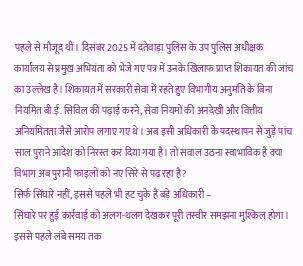पहले से मौजूद थीं। दिसंबर 2025 में दंतेवाड़ा पुलिस के उप पुलिस अधीक्षक कार्यालय से प्रमुख अभियंता को भेजे गए पत्र में उनके खिलाफ प्राप्त शिकायत की जांच का उल्लेख है। शिकायत में सरकारी सेवा में रहते हुए विभागीय अनुमति के बिना नियमित बी.ई. सिविल की पढ़ाई करने, सेवा नियमों की अनदेखी और वित्तीय अनियमितता जैसे आरोप लगाए गए थे। अब इसी अधिकारी के पदस्थापन से जुड़े पांच साल पुराने आदेश को निरस्त कर दिया गया है। तो सवाल उठना स्वाभाविक है क्या विभाग अब पुरानी फाइलों को नए सिरे से पढ़ रहा है?
सिर्फ सिंघारे नहीं, इससे पहले भी हट चुके हैं बड़े अधिकारी –
सिंघारे पर हुई कार्रवाई को अलग-थलग देखकर पूरी तस्वीर समझना मुश्किल होगा। इससे पहले लंबे समय तक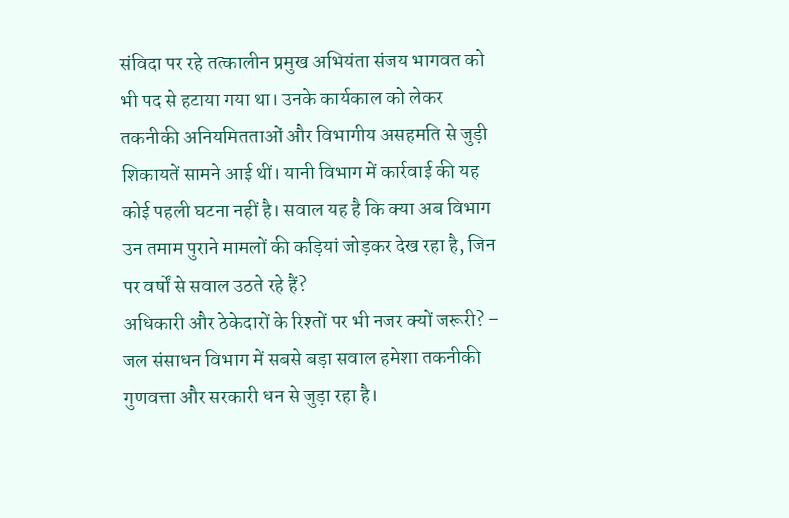संविदा पर रहे तत्कालीन प्रमुख अभियंता संजय भागवत को भी पद से हटाया गया था। उनके कार्यकाल को लेकर तकनीकी अनियमितताओं और विभागीय असहमति से जुड़ी शिकायतें सामने आई थीं। यानी विभाग में कार्रवाई की यह कोई पहली घटना नहीं है। सवाल यह है कि क्या अब विभाग उन तमाम पुराने मामलों की कड़ियां जोड़कर देख रहा है, जिन पर वर्षों से सवाल उठते रहे हैं?
अधिकारी और ठेकेदारों के रिश्तों पर भी नजर क्यों जरूरी? –
जल संसाधन विभाग में सबसे बड़ा सवाल हमेशा तकनीकी गुणवत्ता और सरकारी धन से जुड़ा रहा है।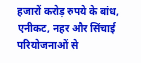हजारों करोड़ रुपये के बांध, एनीकट, नहर और सिंचाई परियोजनाओं से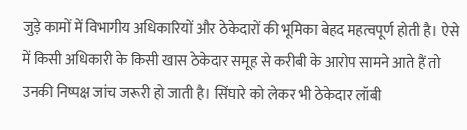जुड़े कामों में विभागीय अधिकारियों और ठेकेदारों की भूमिका बेहद महत्वपूर्ण होती है। ऐसे में किसी अधिकारी के किसी खास ठेकेदार समूह से करीबी के आरोप सामने आते हैं तो उनकी निष्पक्ष जांच जरूरी हो जाती है। सिंघारे को लेकर भी ठेकेदार लॉबी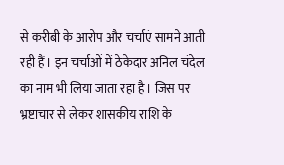से करीबी के आरोप और चर्चाएं सामने आती रही हैं। इन चर्चाओं में ठेकेदार अनिल चंदेल का नाम भी लिया जाता रहा है। जिस पर भ्रष्टाचार से लेकर शासकीय राशि के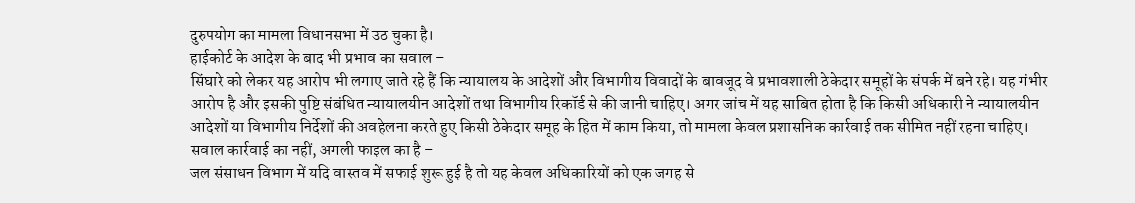दुरुपयोग का मामला विधानसभा में उठ चुका है।
हाईकोर्ट के आदेश के बाद भी प्रभाव का सवाल –
सिंघारे को लेकर यह आरोप भी लगाए जाते रहे हैं कि न्यायालय के आदेशों और विभागीय विवादों के बावजूद वे प्रभावशाली ठेकेदार समूहों के संपर्क में बने रहे। यह गंभीर आरोप है और इसकी पुष्टि संबंधित न्यायालयीन आदेशों तथा विभागीय रिकॉर्ड से की जानी चाहिए। अगर जांच में यह साबित होता है कि किसी अधिकारी ने न्यायालयीन आदेशों या विभागीय निर्देशों की अवहेलना करते हुए किसी ठेकेदार समूह के हित में काम किया, तो मामला केवल प्रशासनिक कार्रवाई तक सीमित नहीं रहना चाहिए।
सवाल कार्रवाई का नहीं, अगली फाइल का है –
जल संसाधन विभाग में यदि वास्तव में सफाई शुरू हुई है तो यह केवल अधिकारियों को एक जगह से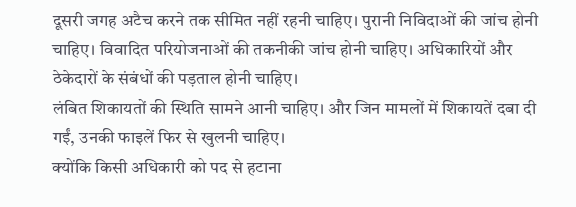दूसरी जगह अटैच करने तक सीमित नहीं रहनी चाहिए। पुरानी निविदाओं की जांच होनी चाहिए। विवादित परियोजनाओं की तकनीकी जांच होनी चाहिए। अधिकारियों और ठेकेदारों के संबंधों की पड़ताल होनी चाहिए।
लंबित शिकायतों की स्थिति सामने आनी चाहिए। और जिन मामलों में शिकायतें दबा दी गईं, उनकी फाइलें फिर से खुलनी चाहिए।
क्योंकि किसी अधिकारी को पद से हटाना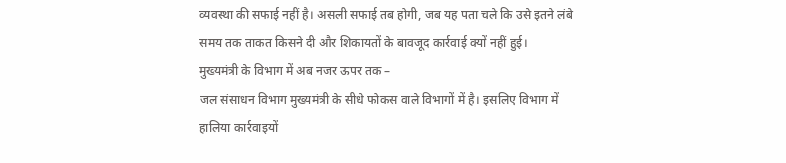व्यवस्था की सफाई नहीं है। असली सफाई तब होगी, जब यह पता चले कि उसे इतने लंबे समय तक ताकत किसने दी और शिकायतों के बावजूद कार्रवाई क्यों नहीं हुई।
मुख्यमंत्री के विभाग में अब नजर ऊपर तक –
जल संसाधन विभाग मुख्यमंत्री के सीधे फोकस वाले विभागों में है। इसलिए विभाग में हालिया कार्रवाइयों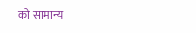को सामान्य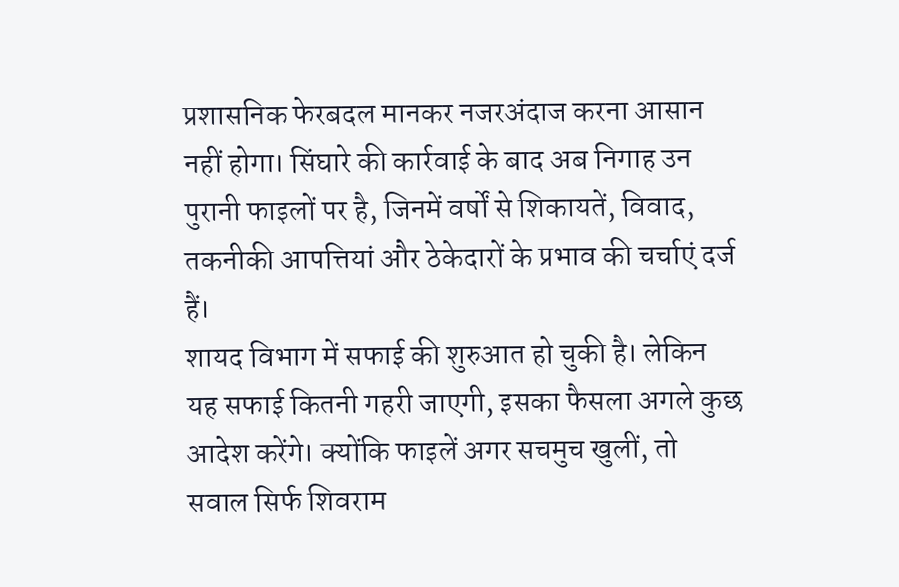प्रशासनिक फेरबदल मानकर नजरअंदाज करना आसान नहीं होगा। सिंघारे की कार्रवाई के बाद अब निगाह उन पुरानी फाइलों पर है, जिनमें वर्षों से शिकायतें, विवाद, तकनीकी आपत्तियां और ठेकेदारों के प्रभाव की चर्चाएं दर्ज हैं।
शायद विभाग में सफाई की शुरुआत हो चुकी है। लेकिन यह सफाई कितनी गहरी जाएगी, इसका फैसला अगले कुछ आदेश करेंगे। क्योंकि फाइलें अगर सचमुच खुलीं, तो सवाल सिर्फ शिवराम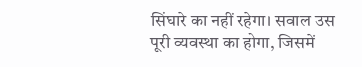सिंघारे का नहीं रहेगा। सवाल उस पूरी व्यवस्था का होगा, जिसमें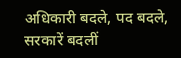अधिकारी बदले, पद बदले, सरकारें बदलीं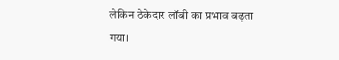लेकिन ठेकेदार लॉबी का प्रभाव बढ़ता गया।